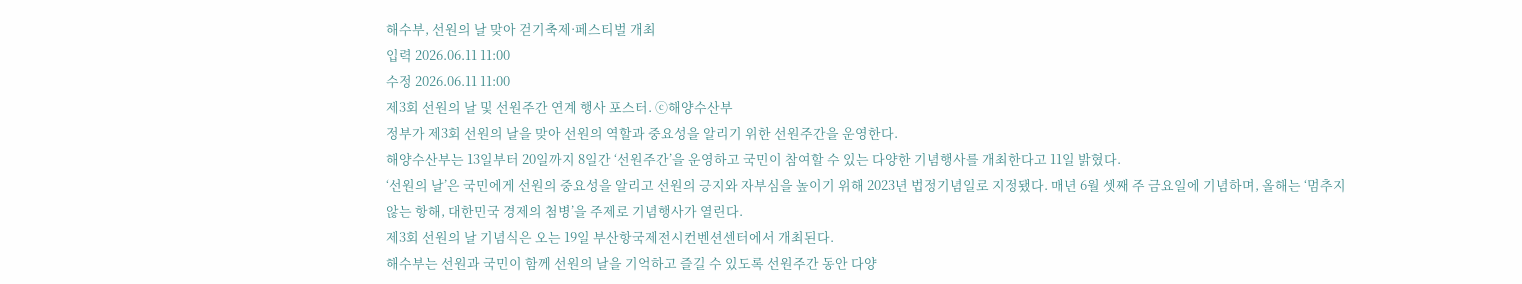해수부, 선원의 날 맞아 걷기축제·페스티벌 개최
입력 2026.06.11 11:00
수정 2026.06.11 11:00
제3회 선원의 날 및 선원주간 연계 행사 포스터. ⓒ해양수산부
정부가 제3회 선원의 날을 맞아 선원의 역할과 중요성을 알리기 위한 선원주간을 운영한다.
해양수산부는 13일부터 20일까지 8일간 ‘선원주간’을 운영하고 국민이 참여할 수 있는 다양한 기념행사를 개최한다고 11일 밝혔다.
‘선원의 날’은 국민에게 선원의 중요성을 알리고 선원의 긍지와 자부심을 높이기 위해 2023년 법정기념일로 지정됐다. 매년 6월 셋째 주 금요일에 기념하며, 올해는 ‘멈추지 않는 항해, 대한민국 경제의 첨병’을 주제로 기념행사가 열린다.
제3회 선원의 날 기념식은 오는 19일 부산항국제전시컨벤션센터에서 개최된다.
해수부는 선원과 국민이 함께 선원의 날을 기억하고 즐길 수 있도록 선원주간 동안 다양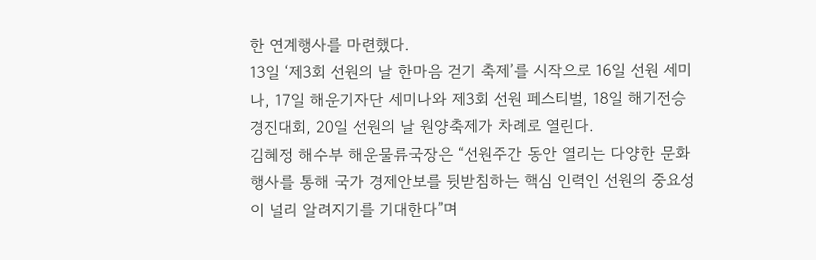한 연계행사를 마련했다.
13일 ‘제3회 선원의 날 한마음 걷기 축제’를 시작으로 16일 선원 세미나, 17일 해운기자단 세미나와 제3회 선원 페스티벌, 18일 해기전승 경진대회, 20일 선원의 날 원양축제가 차례로 열린다.
김혜정 해수부 해운물류국장은 “선원주간 동안 열리는 다양한 문화행사를 통해 국가 경제안보를 뒷받침하는 핵심 인력인 선원의 중요성이 널리 알려지기를 기대한다”며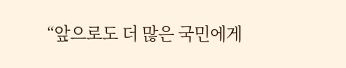“앞으로도 더 많은 국민에게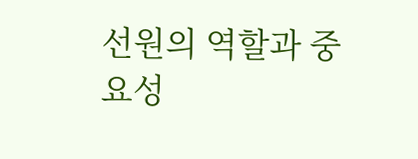선원의 역할과 중요성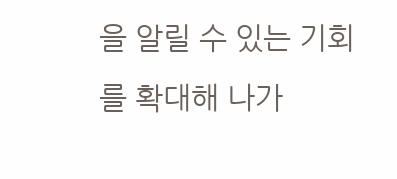을 알릴 수 있는 기회를 확대해 나가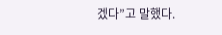겠다”고 말했다.